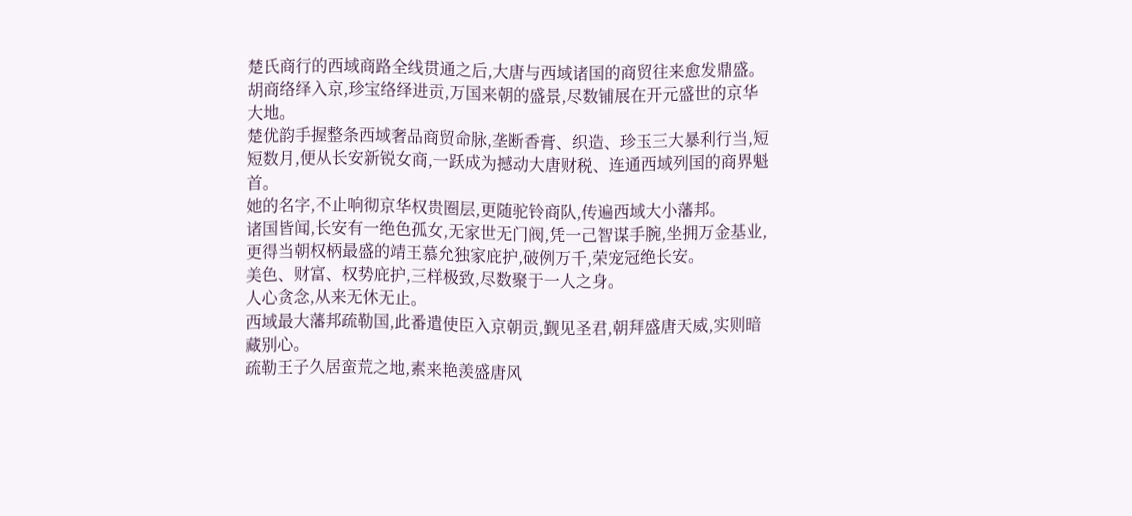楚氏商行的西域商路全线贯通之后,大唐与西域诸国的商贸往来愈发鼎盛。胡商络绎入京,珍宝络绎进贡,万国来朝的盛景,尽数铺展在开元盛世的京华大地。
楚优韵手握整条西域奢品商贸命脉,垄断香膏、织造、珍玉三大暴利行当,短短数月,便从长安新锐女商,一跃成为撼动大唐财税、连通西域列国的商界魁首。
她的名字,不止响彻京华权贵圈层,更随驼铃商队,传遍西域大小藩邦。
诸国皆闻,长安有一绝色孤女,无家世无门阀,凭一己智谋手腕,坐拥万金基业,更得当朝权柄最盛的靖王慕允独家庇护,破例万千,荣宠冠绝长安。
美色、财富、权势庇护,三样极致,尽数聚于一人之身。
人心贪念,从来无休无止。
西域最大藩邦疏勒国,此番遣使臣入京朝贡,觐见圣君,朝拜盛唐天威,实则暗藏别心。
疏勒王子久居蛮荒之地,素来艳羡盛唐风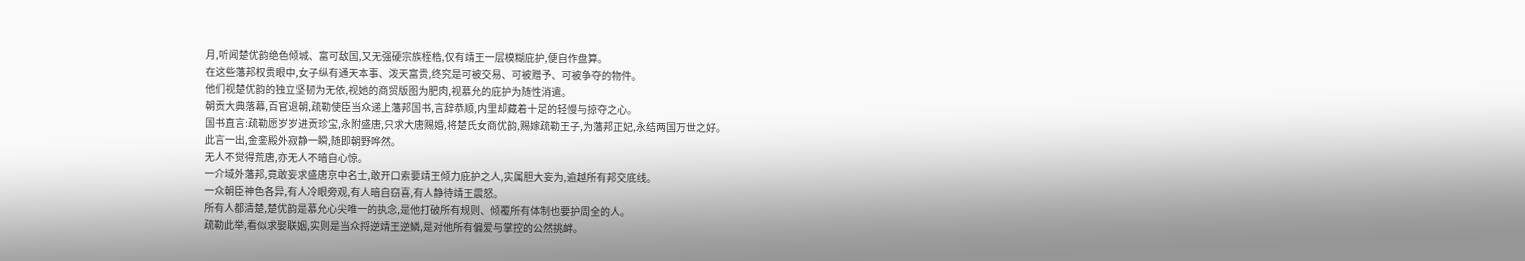月,听闻楚优韵绝色倾城、富可敌国,又无强硬宗族桎梏,仅有靖王一层模糊庇护,便自作盘算。
在这些藩邦权贵眼中,女子纵有通天本事、泼天富贵,终究是可被交易、可被赠予、可被争夺的物件。
他们视楚优韵的独立坚韧为无依,视她的商贸版图为肥肉,视慕允的庇护为随性消遣。
朝贡大典落幕,百官退朝,疏勒使臣当众递上藩邦国书,言辞恭顺,内里却藏着十足的轻慢与掠夺之心。
国书直言:疏勒愿岁岁进贡珍宝,永附盛唐,只求大唐赐婚,将楚氏女商优韵,赐嫁疏勒王子,为藩邦正妃,永结两国万世之好。
此言一出,金銮殿外寂静一瞬,随即朝野哗然。
无人不觉得荒唐,亦无人不暗自心惊。
一介域外藩邦,竟敢妄求盛唐京中名士,敢开口索要靖王倾力庇护之人,实属胆大妄为,逾越所有邦交底线。
一众朝臣神色各异,有人冷眼旁观,有人暗自窃喜,有人静待靖王震怒。
所有人都清楚,楚优韵是慕允心尖唯一的执念,是他打破所有规则、倾覆所有体制也要护周全的人。
疏勒此举,看似求娶联姻,实则是当众捋逆靖王逆鳞,是对他所有偏爱与掌控的公然挑衅。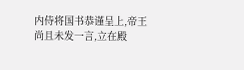内侍将国书恭谨呈上,帝王尚且未发一言,立在殿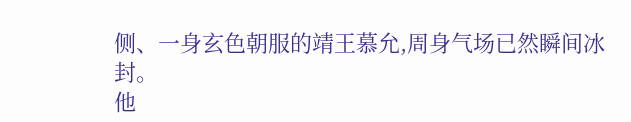侧、一身玄色朝服的靖王慕允,周身气场已然瞬间冰封。
他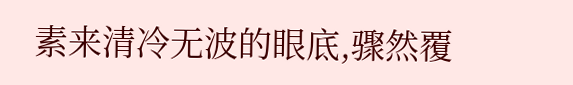素来清冷无波的眼底,骤然覆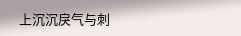上沉沉戾气与刺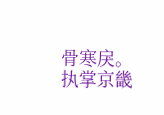骨寒戾。
执掌京畿